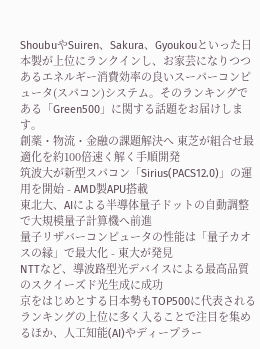ShoubuやSuiren、Sakura、Gyoukouといった日本製が上位にランクインし、お家芸になりつつあるエネルギー消費効率の良いスーパーコンピュータ(スパコン)システム。そのランキングである「Green500」に関する話題をお届けします。
創薬・物流・金融の課題解決へ 東芝が組合せ最適化を約100倍速く解く手順開発
筑波大が新型スパコン「Sirius(PACS12.0)」の運用を開始 - AMD製APU搭載
東北大、AIによる半導体量子ドットの自動調整で大規模量子計算機へ前進
量子リザバーコンピュータの性能は「量子カオスの縁」で最大化 - 東大が発見
NTTなど、導波路型光デバイスによる最高品質のスクイーズド光生成に成功
京をはじめとする日本勢もTOP500に代表されるランキングの上位に多く入ることで注目を集めるほか、人工知能(AI)やディープラー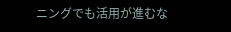ニングでも活用が進むな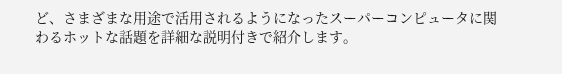ど、さまざまな用途で活用されるようになったスーパーコンピュータに関わるホットな話題を詳細な説明付きで紹介します。